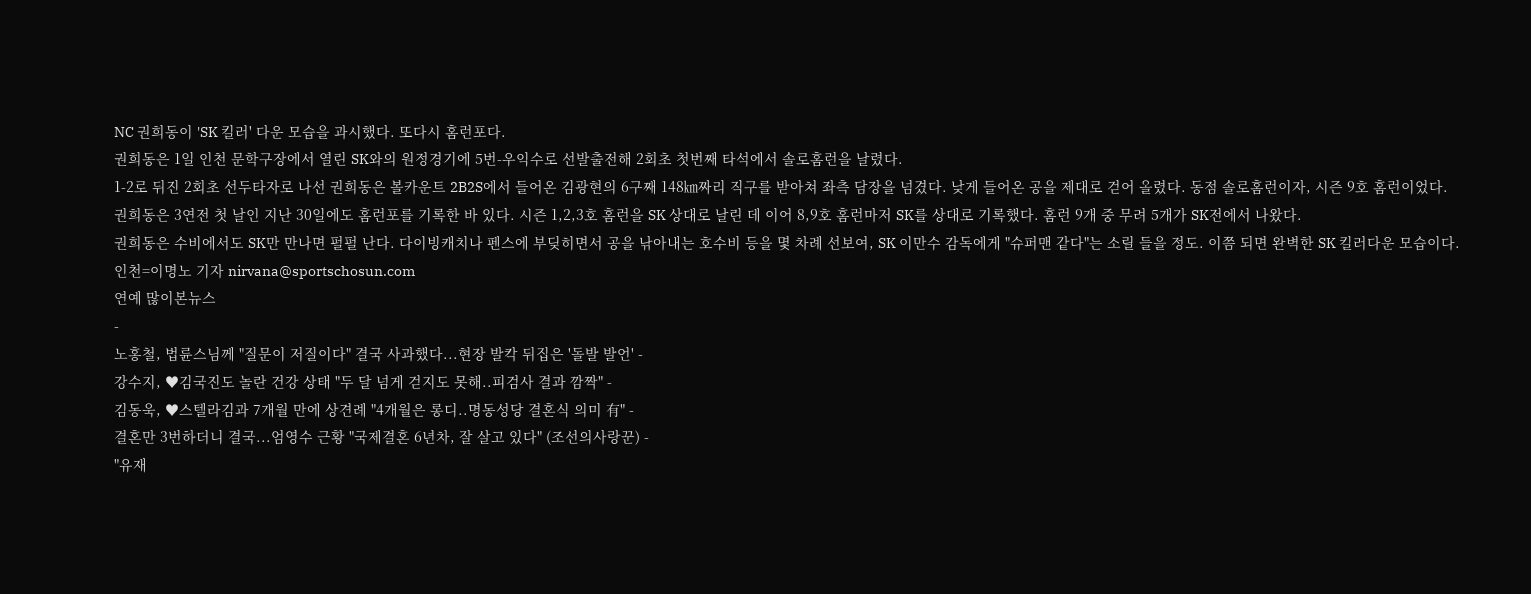NC 권희동이 'SK 킬러' 다운 모습을 과시했다. 또다시 홈런포다.
권희동은 1일 인천 문학구장에서 열린 SK와의 원정경기에 5번-우익수로 선발출전해 2회초 첫번째 타석에서 솔로홈런을 날렸다.
1-2로 뒤진 2회초 선두타자로 나선 권희동은 볼카운트 2B2S에서 들어온 김광현의 6구째 148㎞짜리 직구를 받아쳐 좌측 담장을 넘겼다. 낮게 들어온 공을 제대로 걷어 올렸다. 동점 솔로홈런이자, 시즌 9호 홈런이었다.
권희동은 3연전 첫 날인 지난 30일에도 홈런포를 기록한 바 있다. 시즌 1,2,3호 홈런을 SK 상대로 날린 데 이어 8,9호 홈런마저 SK를 상대로 기록했다. 홈런 9개 중 무려 5개가 SK전에서 나왔다.
권희동은 수비에서도 SK만 만나면 펄펄 난다. 다이빙캐치나 펜스에 부딪히면서 공을 낚아내는 호수비 등을 몇 차례 선보여, SK 이만수 감독에게 "슈퍼맨 같다"는 소릴 들을 정도. 이쯤 되면 완벽한 SK 킬러다운 모습이다.
인천=이명노 기자 nirvana@sportschosun.com
연예 많이본뉴스
-
노홍철, 법륜스님께 "질문이 저질이다" 결국 사과했다...현장 발칵 뒤집은 '돌발 발언' -
강수지, ♥김국진도 놀란 건강 상태 "두 달 넘게 걷지도 못해..피검사 결과 깜짝" -
김동욱, ♥스텔라김과 7개월 만에 상견례 "4개월은 롱디..명동성당 결혼식 의미 有" -
결혼만 3번하더니 결국...엄영수 근황 "국제결혼 6년차, 잘 살고 있다" (조선의사랑꾼) -
"유재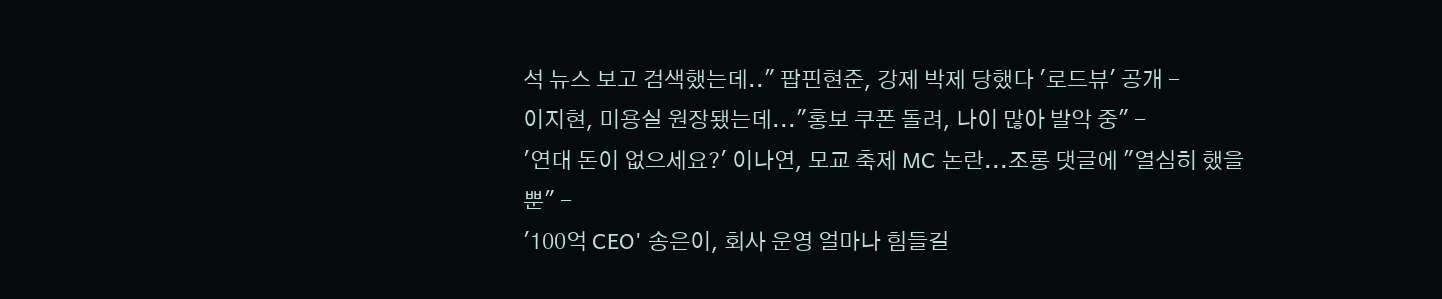석 뉴스 보고 검색했는데.." 팝핀현준, 강제 박제 당했다 '로드뷰' 공개 -
이지현, 미용실 원장됐는데..."홍보 쿠폰 돌려, 나이 많아 발악 중" -
'연대 돈이 없으세요?' 이나연, 모교 축제 MC 논란...조롱 댓글에 "열심히 했을 뿐" -
'100억 CEO' 송은이, 회사 운영 얼마나 힘들길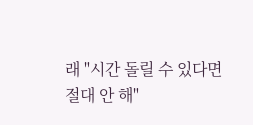래 "시간 돌릴 수 있다면 절대 안 해"